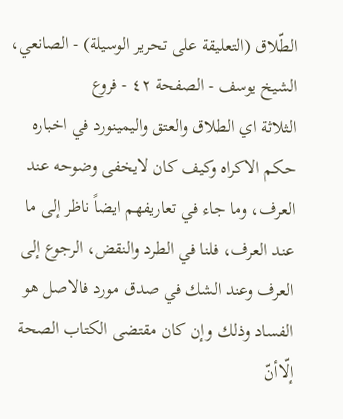الطّلاق (التعليقة على تحرير الوسيلة) - الصانعي، الشيخ يوسف - الصفحة ٤٢ - فروع
الثلاثة اي الطلاق والعتق واليمينورد في اخباره حكم الاكراه وكيف كان لايخفى وضوحه عند العرف، وما جاء في تعاريفهم ايضاً ناظر إلى ما عند العرف، فلنا في الطرد والنقض، الرجوع إلى العرف وعند الشك في صدق مورد فالاصل هو الفساد وذلك وإن كان مقتضى الكتاب الصحة إلّاأنّ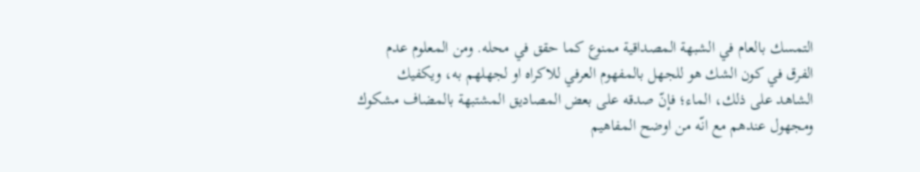التمسك بالعام في الشبهة المصداقية ممنوع كما حقق في محله. ومن المعلوم عدم الفرق في كون الشك هو للجهل بالمفهوم العرفي للاكراه او لجهلهم به، ويكفيك الشاهد على ذلك، الماء؛ فإنّ صدقه على بعض المصاديق المشتبهة بالمضاف مشكوك ومجهول عندهم مع انّه من اوضح المفاهيم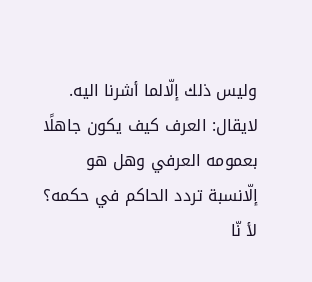وليس ذلك إلّالما أشرنا اليه.
لايقال: العرف كيف يكون جاهلًا بعمومه العرفي وهل هو إلّانسبة تردد الحاكم في حكمه؟
لأ نّا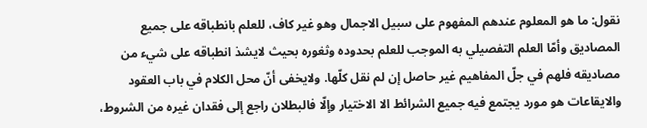نقول: ما هو المعلوم عندهم المفهوم على سبيل الاجمال وهو غير كاف، للعلم بانطباقه على جميع المصاديق وأمّا العلم التفصيلي به الموجب للعلم بحدوده وثغوره بحيث لايشذ انطباقه على شيء من مصاديقه فلهم في جلّ المفاهيم غير حاصل إن لم نقل كلّها. ولايخفى أنّ محل الكلام في باب العقود والايقاعات هو مورد يجتمع فيه جميع الشرائط الا الاختيار وإلّا فالبطلان راجع إلى فقدان غيره من الشروط،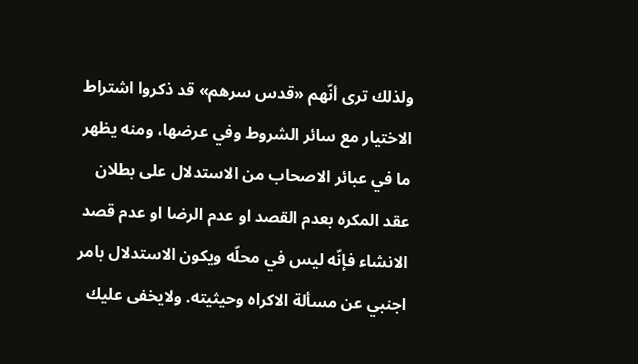ولذلك ترى أنّهم «قدس سرهم» قد ذكروا اشتراط الاختيار مع سائر الشروط وفي عرضها، ومنه يظهر ما في عبائر الاصحاب من الاستدلال على بطلان عقد المكره بعدم القصد او عدم الرضا او عدم قصد الانشاء فإنّه ليس في محلّه ويكون الاستدلال بامر اجنبي عن مسألة الاكراه وحيثيته. ولايخفى عليك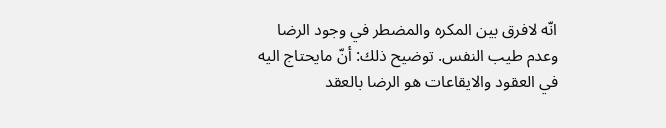انّه لافرق بين المكره والمضطر في وجود الرضا وعدم طيب النفس. توضيح ذلك: أنّ مايحتاج اليه في العقود والايقاعات هو الرضا بالعقد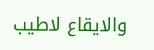والايقاع لاطيب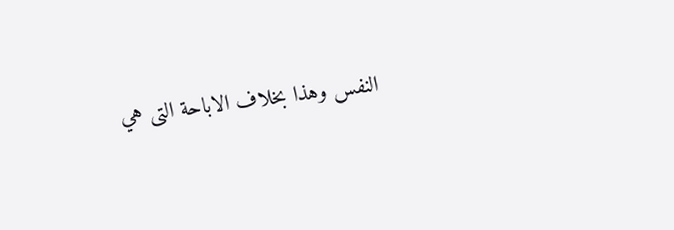النفس وهذا بخلاف الاباحة التى هي